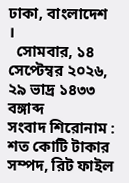ঢাকা, বাংলাদেশ ।
  সোমবার, ১৪ সেপ্টেম্বর ২০২৬,  ২৯ ভাদ্র ১৪৩৩ বঙ্গাব্দ
সংবাদ শিরোনাম :
শত কোটি টাকার সম্পদ, রিট ফাইল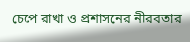চেপে রাখা ও প্রশাসনের নীরবতার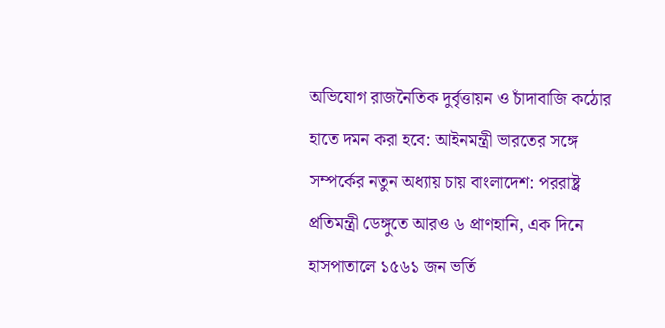অভিযোগ রাজনৈতিক দুর্বৃত্তায়ন ও চাঁদাবাজি কঠোর হাতে দমন করা হবে: আইনমন্ত্রী ভারতের সঙ্গে সম্পর্কের নতুন অধ্যায় চায় বাংলাদেশ: পররাষ্ট্র প্রতিমন্ত্রী ডেঙ্গুতে আরও ৬ প্রাণহানি, এক দিনে হাসপাতালে ১৫৬১ জন ভর্তি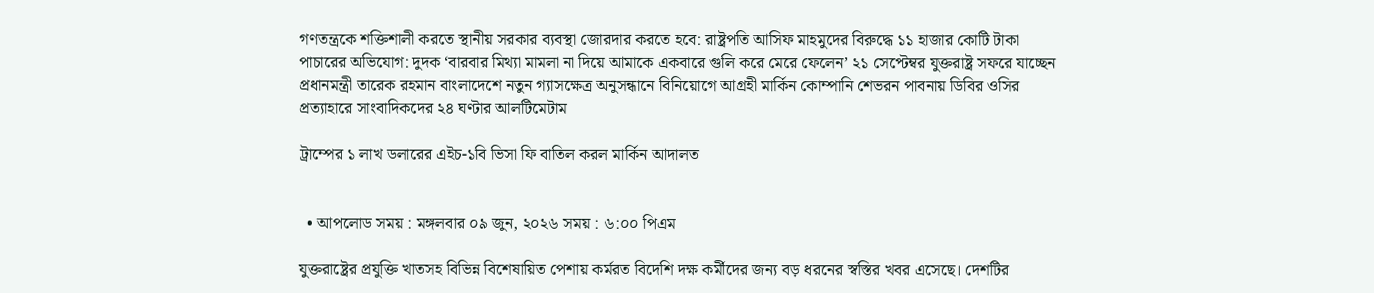গণতন্ত্রকে শক্তিশালী করতে স্থানীয় সরকার ব্যবস্থা জোরদার করতে হবে: রাষ্ট্রপতি আসিফ মাহমুদের বিরুদ্ধে ১১ হাজার কোটি টাকা পাচারের অভিযোগ: দুদক ‘বারবার মিথ্যা মামলা না দিয়ে আমাকে একবারে গুলি করে মেরে ফেলেন’ ২১ সেপ্টেম্বর যুক্তরাষ্ট্র সফরে যাচ্ছেন প্রধানমন্ত্রী তারেক রহমান বাংলাদেশে নতুন গ্যাসক্ষেত্র অনুসন্ধানে বিনিয়োগে আগ্রহী মার্কিন কোম্পানি শেভরন পাবনায় ডিবির ওসির প্রত্যাহারে সাংবাদিকদের ২৪ ঘণ্টার আলটিমেটাম

ট্রাম্পের ১ লাখ ডলারের এইচ-১বি ভিসা ফি বাতিল করল মার্কিন আদালত


  • আপলোড সময় : মঙ্গলবার ০৯ জুন, ২০২৬ সময় : ৬:০০ পিএম

যুক্তরাষ্ট্রের প্রযুক্তি খাতসহ বিভিন্ন বিশেষায়িত পেশায় কর্মরত বিদেশি দক্ষ কর্মীদের জন্য বড় ধরনের স্বস্তির খবর এসেছে। দেশটির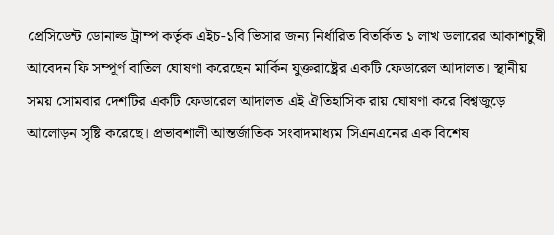প্রেসিডেন্ট ডোনাল্ড ট্রাম্প কর্তৃক এইচ-১বি ভিসার জন্য নির্ধারিত বিতর্কিত ১ লাখ ডলারের আকাশচুম্বী আবেদন ফি সম্পূর্ণ বাতিল ঘোষণা করেছেন মার্কিন যুক্তরাষ্ট্রের একটি ফেডারেল আদালত। স্থানীয় সময় সোমবার দেশটির একটি ফেডারেল আদালত এই ঐতিহাসিক রায় ঘোষণা করে বিশ্বজুড়ে আলোড়ন সৃষ্টি করেছে। প্রভাবশালী আন্তর্জাতিক সংবাদমাধ্যম সিএনএনের এক বিশেষ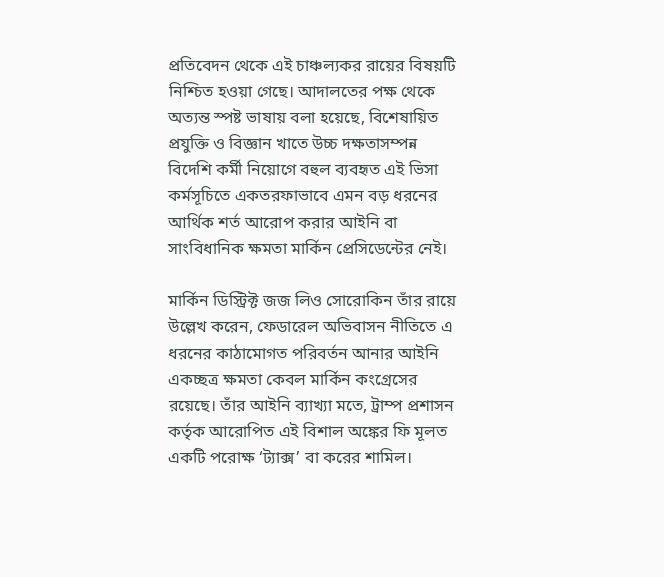প্রতিবেদন থেকে এই চাঞ্চল্যকর রায়ের বিষয়টি নিশ্চিত হওয়া গেছে। আদালতের পক্ষ থেকে অত্যন্ত স্পষ্ট ভাষায় বলা হয়েছে, বিশেষায়িত প্রযুক্তি ও বিজ্ঞান খাতে উচ্চ দক্ষতাসম্পন্ন বিদেশি কর্মী নিয়োগে বহুল ব্যবহৃত এই ভিসা কর্মসূচিতে একতরফাভাবে এমন বড় ধরনের আর্থিক শর্ত আরোপ করার আইনি বা সাংবিধানিক ক্ষমতা মার্কিন প্রেসিডেন্টের নেই।

মার্কিন ডিস্ট্রিক্ট জজ লিও সোরোকিন তাঁর রায়ে উল্লেখ করেন, ফেডারেল অভিবাসন নীতিতে এ ধরনের কাঠামোগত পরিবর্তন আনার আইনি একচ্ছত্র ক্ষমতা কেবল মার্কিন কংগ্রেসের রয়েছে। তাঁর আইনি ব্যাখ্যা মতে, ট্রাম্প প্রশাসন কর্তৃক আরোপিত এই বিশাল অঙ্কের ফি মূলত একটি পরোক্ষ ‘ট্যাক্স’ বা করের শামিল।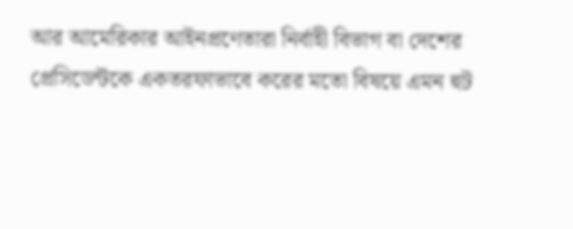আর আমেরিকার আইনপ্রণেতারা নির্বাহী বিভাগ বা দেশের প্রেসিডেন্টকে একতরফাভাবে করের মতো বিষয়ে এমন হুট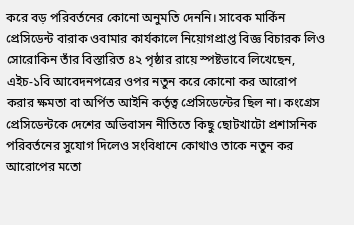করে বড় পরিবর্তনের কোনো অনুমতি দেননি। সাবেক মার্কিন প্রেসিডেন্ট বারাক ওবামার কার্যকালে নিয়োগপ্রাপ্ত বিজ্ঞ বিচারক লিও সোরোকিন তাঁর বিস্তারিত ৪২ পৃষ্ঠার রায়ে স্পষ্টভাবে লিখেছেন, এইচ-১বি আবেদনপত্রের ওপর নতুন করে কোনো কর আরোপ করার ক্ষমতা বা অর্পিত আইনি কর্তৃত্ব প্রেসিডেন্টের ছিল না। কংগ্রেস প্রেসিডেন্টকে দেশের অভিবাসন নীতিতে কিছু ছোটখাটো প্রশাসনিক পরিবর্তনের সুযোগ দিলেও সংবিধানে কোথাও তাকে নতুন কর আরোপের মতো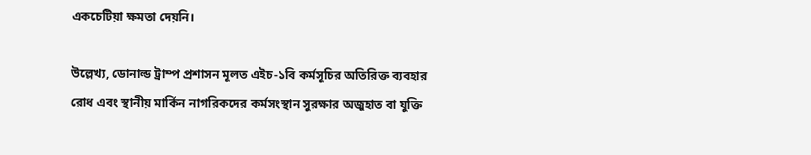একচেটিয়া ক্ষমতা দেয়নি।

উল্লেখ্য, ডোনাল্ড ট্রাম্প প্রশাসন মূলত এইচ-১বি কর্মসূচির অতিরিক্ত ব্যবহার রোধ এবং স্থানীয় মার্কিন নাগরিকদের কর্মসংস্থান সুরক্ষার অজুহাত বা যুক্তি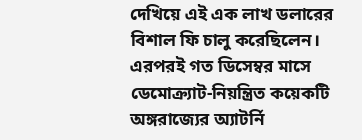দেখিয়ে এই এক লাখ ডলারের বিশাল ফি চালু করেছিলেন। এরপরই গত ডিসেম্বর মাসে ডেমোক্র্যাট-নিয়ন্ত্রিত কয়েকটি অঙ্গরাজ্যের অ্যাটর্নি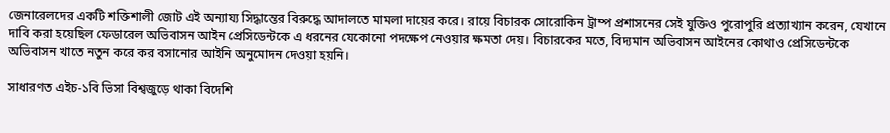জেনারেলদের একটি শক্তিশালী জোট এই অন্যায্য সিদ্ধান্তের বিরুদ্ধে আদালতে মামলা দায়ের করে। রায়ে বিচারক সোরোকিন ট্রাম্প প্রশাসনের সেই যুক্তিও পুরোপুরি প্রত্যাখ্যান করেন, যেখানে দাবি করা হয়েছিল ফেডারেল অভিবাসন আইন প্রেসিডেন্টকে এ ধরনের যেকোনো পদক্ষেপ নেওয়ার ক্ষমতা দেয়। বিচারকের মতে, বিদ্যমান অভিবাসন আইনের কোথাও প্রেসিডেন্টকে অভিবাসন খাতে নতুন করে কর বসানোর আইনি অনুমোদন দেওয়া হয়নি।

সাধারণত এইচ-১বি ভিসা বিশ্বজুড়ে থাকা বিদেশি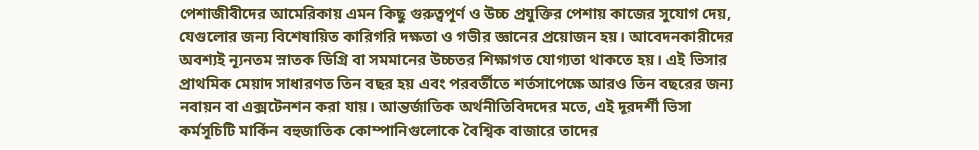পেশাজীবীদের আমেরিকায় এমন কিছু গুরুত্বপূর্ণ ও উচ্চ প্রযুক্তির পেশায় কাজের সুযোগ দেয়, যেগুলোর জন্য বিশেষায়িত কারিগরি দক্ষতা ও গভীর জ্ঞানের প্রয়োজন হয়। আবেদনকারীদের অবশ্যই ন্যূনতম স্নাতক ডিগ্রি বা সমমানের উচ্চতর শিক্ষাগত যোগ্যতা থাকতে হয়। এই ভিসার প্রাথমিক মেয়াদ সাধারণত তিন বছর হয় এবং পরবর্তীতে শর্তসাপেক্ষে আরও তিন বছরের জন্য নবায়ন বা এক্সটেনশন করা যায়। আন্তর্জাতিক অর্থনীতিবিদদের মতে, এই দূরদর্শী ভিসা কর্মসূচিটি মার্কিন বহুজাতিক কোম্পানিগুলোকে বৈশ্বিক বাজারে তাদের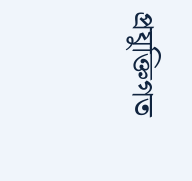প্রযুক্তিগত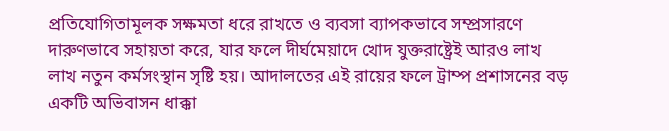প্রতিযোগিতামূলক সক্ষমতা ধরে রাখতে ও ব্যবসা ব্যাপকভাবে সম্প্রসারণে দারুণভাবে সহায়তা করে, যার ফলে দীর্ঘমেয়াদে খোদ যুক্তরাষ্ট্রেই আরও লাখ লাখ নতুন কর্মসংস্থান সৃষ্টি হয়। আদালতের এই রায়ের ফলে ট্রাম্প প্রশাসনের বড় একটি অভিবাসন ধাক্কা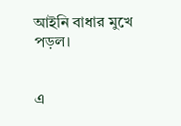আইনি বাধার মুখে পড়ল।


এ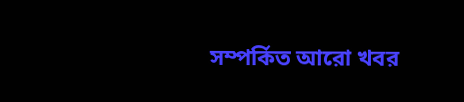সম্পর্কিত আরো খবর